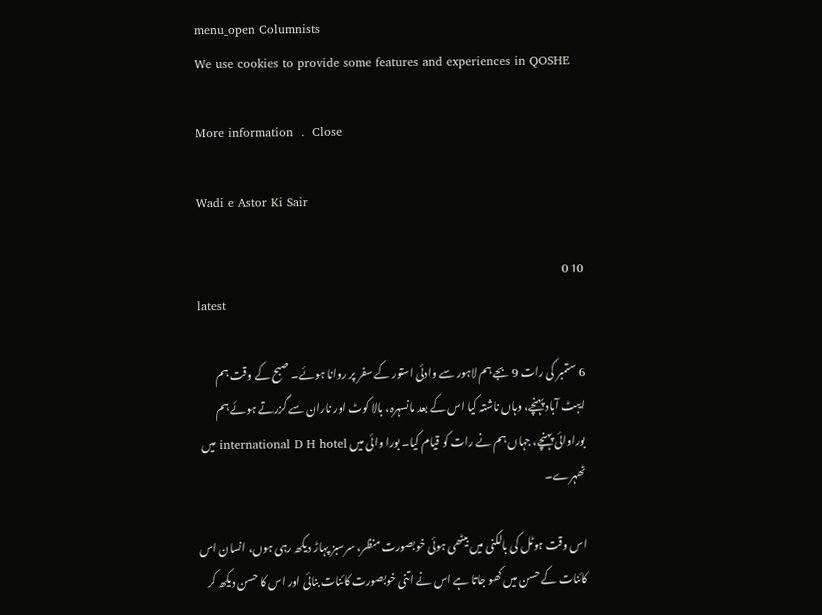menu_open Columnists
We use cookies to provide some features and experiences in QOSHE

More information  .  Close

Wadi e Astor Ki Sair

10 0
latest

6 ستمبر کی رات 9 بجے ہم لاہور سے وادئی استور کے سفر پر روانا ہوئے۔ صبح کے وقت ہم ایبٹ آباد پہنچے، وہاں ناشتہ کیا اس کے بعد مانسہرہ، بالا کوٹ اور ناران سے گزرتے ہوئے ہم بوراوائی پہنچے، جہاں ہم نے رات کو قیام کیا۔ بورا وائی میں international D H hotel میں ٹھہرے۔

اس وقت ہوٹل کی بالکنی میں بیٹھی ہوئی خوبصورت منظر، سرسبز پہاڑ دیکھ رہی ہوں، انسان اس کائنات کے حسن میں کھو جاتا ہے اس نے اتنی خوبصورت کائنات بنائی اور اس کا حسن دیکھ کر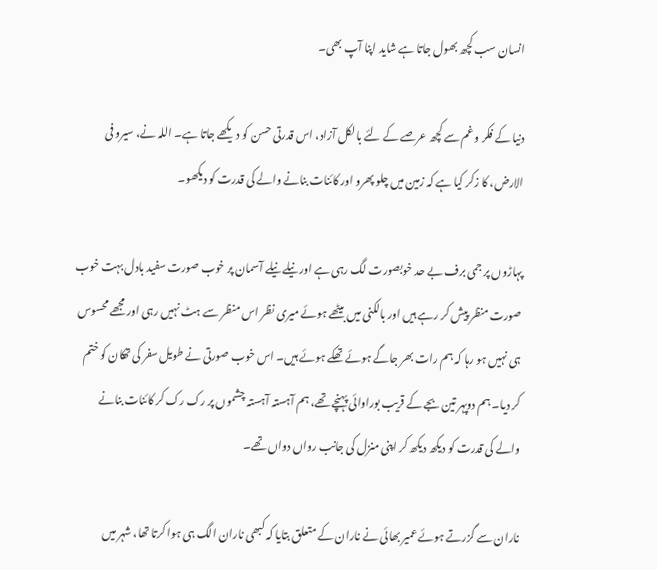انسان سب کچھ بھول جاتا ہے شاید اپنا آپ بھی۔

دنیا کے فکر و غم سے کچھ عرصے کے لئے بالکل آزاد، اس قدرتی حسن کو دیکھے جاتا ہے۔ اللہ نے، سیرو فی الارض، کا زکر کیا ہے کہ زمین میں چلو پھرو اور کائنات بنانے والے کی قدرت کو دیکھو۔

پہاڑوں پر جمی برف بے حد خوبصورت لگ رہی ہے اور نیلے نیلے آسمان پر خوب صورت سفید بادل بہت خوب صورت منظر پیش کر رہے ہیں اور بالکنی میں بیٹھے ہوئے میری نظر اس منظر سے ہٹ نہیں رہی اور مجھے محسوس ہی نہیں ہو رہا کہ ہم رات بھر جاگے ہوئے تھکے ہوئے ہیں۔ اس خوب صورتی نے طویل سفر کی تھکان کو ختم کر دیا۔ ہم دوپہر تین بجے کے قریب بوراوائی پہنچے تھے، ہم آہستہ آہستہ چشموں پر رک رک کر کائنات بنانے والے کی قدرت کو دیکھ دیکھ کر اپنی منزل کی جانب رواں دواں تھے۔

ناران سے گزرتے ہوئے عمیر بھائی نے ناران کے متعلق بتایا کہ کبھی ناران الگ ہی ہوا کرتا تھا، شہر میں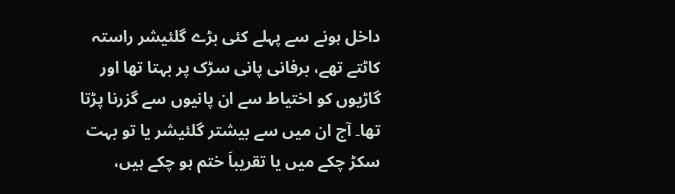داخل ہونے سے پہلے کئی بڑے گلئیشر راستہ کاٹتے تھے، برفانی پانی سڑک پر بہتا تھا اور گاڑیوں کو اختیاط سے ان پانیوں سے گزرنا پڑتا تھا۔ آج ان میں سے بیشتر گلئیشر یا تو بہت سکڑ چکے میں یا تقریباَ ختم ہو چکے ہیں،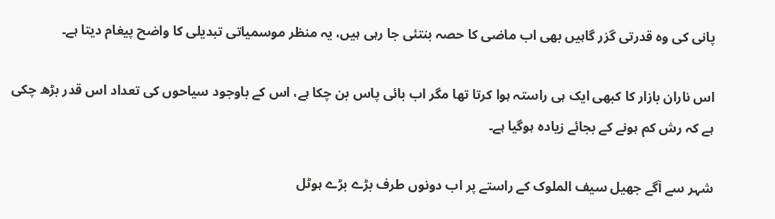پانی کی وہ قدرتی گزر گاہیں بھی اب ماضی کا حصہ بنتئی جا رہی ہیں، یہ منظر موسمیاتی تبدیلی کا واضح پیغام دیتا ہے۔

اس ناران بازار کا کبھی ایک ہی راستہ ہوا کرتا تھا مگر اب بائی پاس بن چکا ہے، اس کے باوجود سیاحوں کی تعداد اس قدر بڑھ چکی ہے کہ رش کم ہونے کے بجائے زیادہ ہوگیا ہے۔

شہر سے آگے جھیل سیف الملوک کے راستے پر اب دونوں طرف بڑے بڑے ہوٹل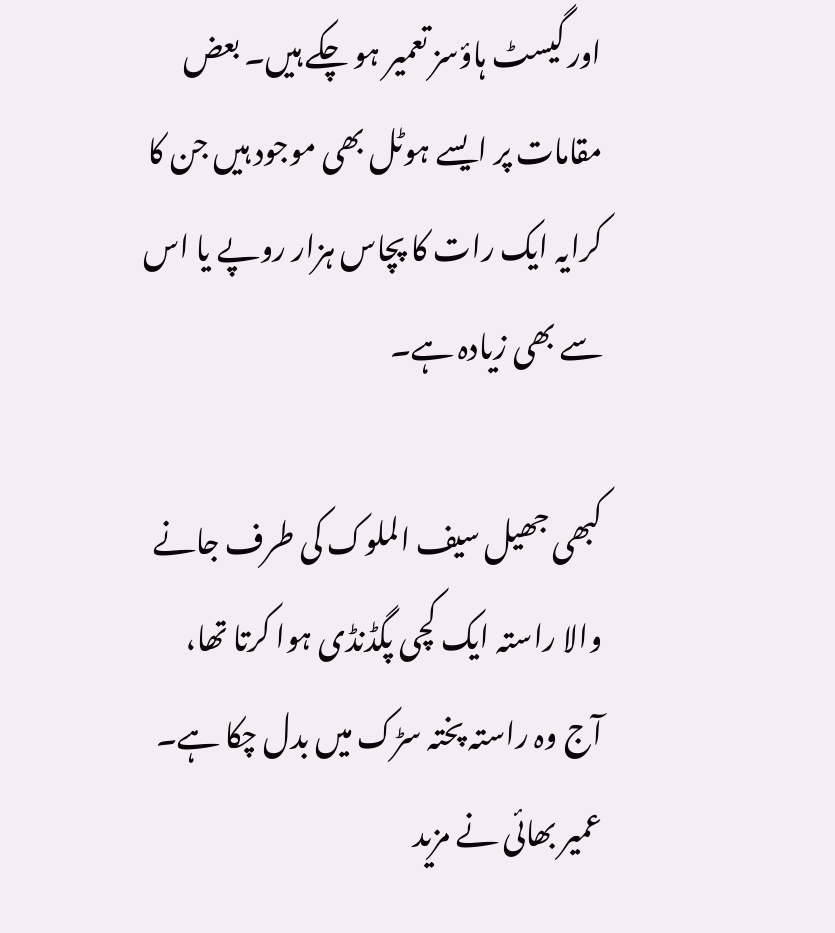اور گیسٹ ہاؤسز تعمیر ہو چکے ہیں۔ بعض مقامات پر ایسے ہوٹل بھی موجود ہیں جن کا کرایہ ایک رات کا پچاس ہزار روپے یا اس سے بھی زیادہ ہے۔

کبھی جھیل سیف الملوک کی طرف جانے والا راستہ ایک کچی پگڈنڈی ہوا کرتا تھا، آج وہ راستہ پختہ سڑک میں بدل چکا ہے۔ عمیر بھائی نے مزید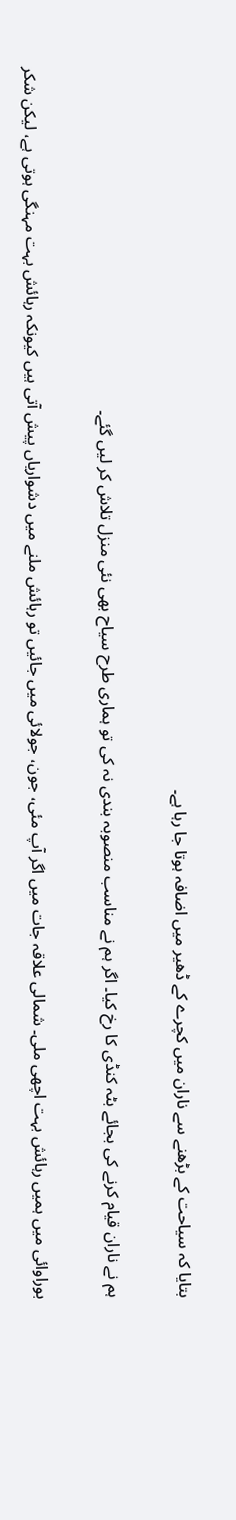بتایا کہ سیاحت کے بڑھنے سے ناران میں کچرے کے ڈھیر میں اضافہ ہوتا جا رہا ہے۔

ہم نے ناران قیام کرنے کی بجائے بٹہ کنڈی کا رخ کیا۔ اگر ہم نے مناسب منصوبہ بندی نہ کی تو ہماری طرح سیاح بھی نئی منزل تلاش کر لیں گئے۔

بوراوائی میں ہمیں رہائش بہت اچھی ملی۔ شمالی علاقہ جات میں اگر آپ مئی، جون، جولائی میں جائیں تو رہائش ملنے میں دشواریاں پیش آتی ہیں کیونکہ رہائش بہت مہنگی ہوتی ہے، لیکن شکر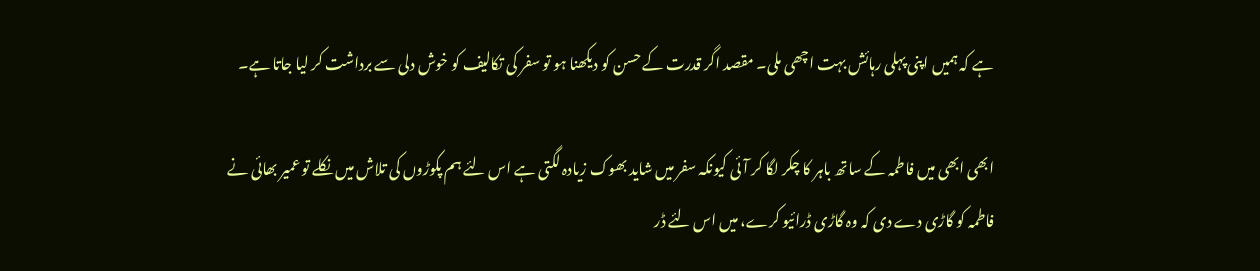ہے کہ ہمیں اپنی پہلی رہائش بہت اچھی ملی۔ مقصد اگر قدرت کے حسن کو دیکھنا ہو تو سفر کی تکالیف کو خوش دلی سے برداشت کر لیا جاتا ہے۔

ابھی ابھی میں فاطمہ کے ساتھ باہر کا چکر لگا کر آئی کیونکہ سفر میں شاید بھوک زیادہ لگتی ہے اس لئے ہم پکوڑوں کی تلاش میں نکلے تو عمیر بھائی نے فاطمہ کو گاڑی دے دی کہ وہ گاڑی ڈرائیو کرے، میں اس لئے ڈر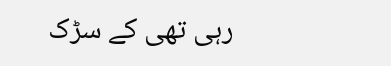رہی تھی کے سڑک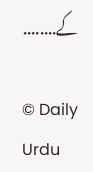کے........

© Daily Urdu